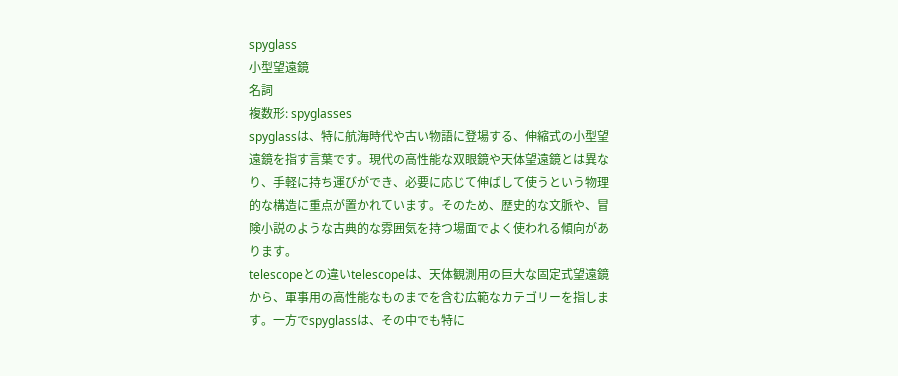spyglass
小型望遠鏡
名詞
複数形: spyglasses
spyglassは、特に航海時代や古い物語に登場する、伸縮式の小型望遠鏡を指す言葉です。現代の高性能な双眼鏡や天体望遠鏡とは異なり、手軽に持ち運びができ、必要に応じて伸ばして使うという物理的な構造に重点が置かれています。そのため、歴史的な文脈や、冒険小説のような古典的な雰囲気を持つ場面でよく使われる傾向があります。
telescopeとの違いtelescopeは、天体観測用の巨大な固定式望遠鏡から、軍事用の高性能なものまでを含む広範なカテゴリーを指します。一方でspyglassは、その中でも特に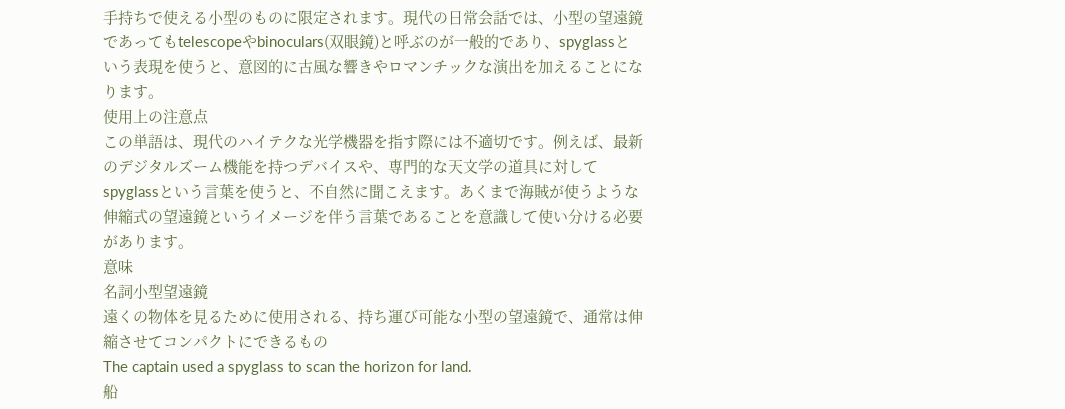手持ちで使える小型のものに限定されます。現代の日常会話では、小型の望遠鏡であってもtelescopeやbinoculars(双眼鏡)と呼ぶのが一般的であり、spyglassという表現を使うと、意図的に古風な響きやロマンチックな演出を加えることになります。
使用上の注意点
この単語は、現代のハイテクな光学機器を指す際には不適切です。例えば、最新のデジタルズーム機能を持つデバイスや、専門的な天文学の道具に対してspyglassという言葉を使うと、不自然に聞こえます。あくまで海賊が使うような伸縮式の望遠鏡というイメージを伴う言葉であることを意識して使い分ける必要があります。
意味
名詞小型望遠鏡
遠くの物体を見るために使用される、持ち運び可能な小型の望遠鏡で、通常は伸縮させてコンパクトにできるもの
The captain used a spyglass to scan the horizon for land.
船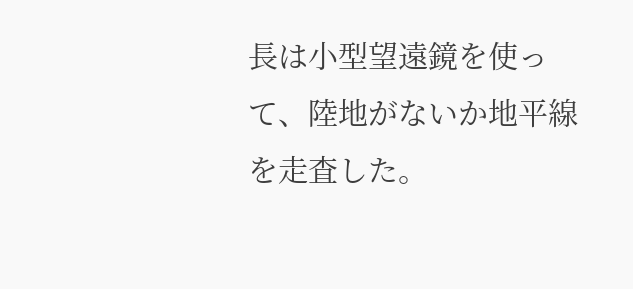長は小型望遠鏡を使って、陸地がないか地平線を走査した。